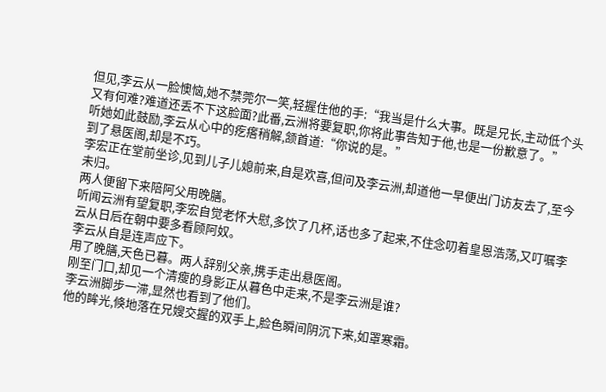但见,李云从一脸懊恼,她不禁莞尔一笑,轻握住他的手:“我当是什么大事。既是兄长,主动低个头又有何难?难道还丢不下这脸面?此番,云洲将要复职,你将此事告知于他,也是一份歉意了。”
听她如此鼓励,李云从心中的疙瘩稍解,颔首道:“你说的是。”
到了悬医阁,却是不巧。
李宏正在堂前坐诊,见到儿子儿媳前来,自是欢喜,但问及李云洲,却道他一早便出门访友去了,至今未归。
两人便留下来陪阿父用晚膳。
听闻云洲有望复职,李宏自觉老怀大慰,多饮了几杯,话也多了起来,不住念叨着皇恩浩荡,又叮嘱李云从日后在朝中要多看顾阿奴。
李云从自是连声应下。
用了晚膳,天色已暮。两人辞别父亲,携手走出悬医阁。
刚至门口,却见一个清瘦的身影正从暮色中走来,不是李云洲是谁?
李云洲脚步一滞,显然也看到了他们。
他的眸光,倏地落在兄嫂交握的双手上,脸色瞬间阴沉下来,如罩寒霜。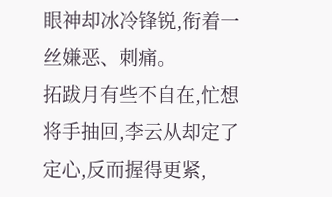眼神却冰冷锋锐,衔着一丝嫌恶、刺痛。
拓跋月有些不自在,忙想将手抽回,李云从却定了定心,反而握得更紧,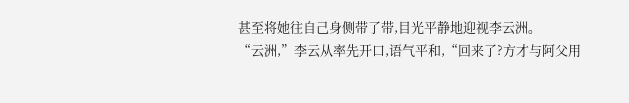甚至将她往自己身侧带了带,目光平静地迎视李云洲。
“云洲,”李云从率先开口,语气平和,“回来了?方才与阿父用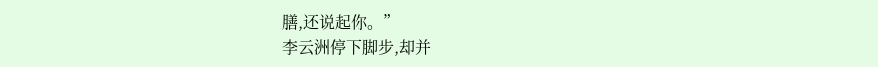膳,还说起你。”
李云洲停下脚步,却并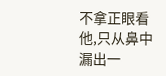不拿正眼看他,只从鼻中漏出一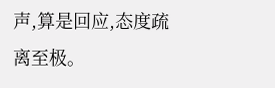声,算是回应,态度疏离至极。